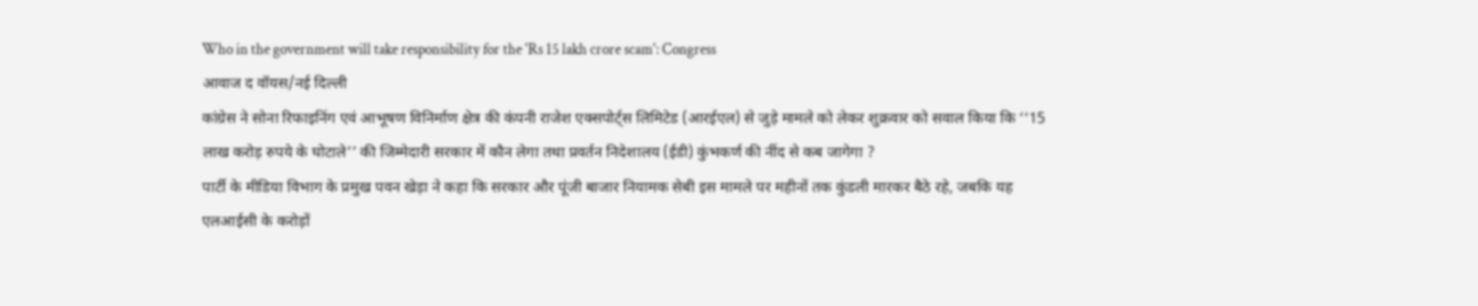Who in the government will take responsibility for the 'Rs 15 lakh crore scam': Congress
आवाज द वॉयस/नई दिल्ली
कांग्रेस ने सोना रिफाइनिंग एवं आभूषण विनिर्माण क्षेत्र की कंपनी राजेश एक्सपोर्ट्स लिमिटेड (आरईएल) से जुड़े मामले को लेकर शुक्रवार को सवाल किया कि ‘‘15 लाख करोड़ रुपये के घोटाले’’ की जिम्मेदारी सरकार में कौन लेगा तथा प्रवर्तन निदेशालय (ईडी) कुंभकर्ण की नींद से कब जागेगा ?
पार्टी के मीडिया विभाग के प्रमुख पवन खेड़ा ने कहा कि सरकार और पूंजी बाजार नियामक सेबी इस मामले पर महीनों तक कुंडली मारकर बैठे रहे, जबकि यह एलआईसी के करोड़ों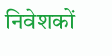निवेशकों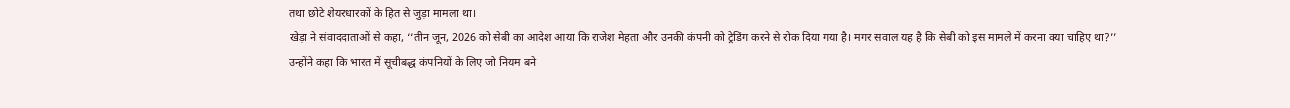तथा छोटे शेयरधारकों के हित से जुड़ा मामला था।
खेड़ा ने संवाददाताओं से कहा, ‘‘तीन जून, 2026 को सेबी का आदेश आया कि राजेश मेहता और उनकी कंपनी को ट्रेडिंग करने से रोक दिया गया है। मगर सवाल यह है कि सेबी को इस मामले में करना क्या चाहिए था?’’
उन्होंने कहा कि भारत में सूचीबद्ध कंपनियों के लिए जो नियम बने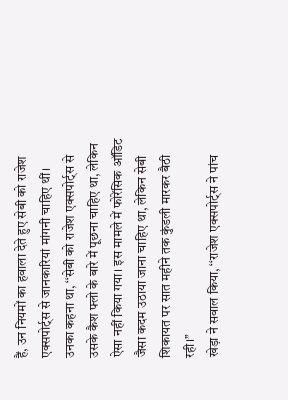हैं, उन नियमों का हवाला देते हुए सेबी को राजेश एक्सपोर्ट्स से जानकारियां मांगनी चाहिए थीं।
उनका कहना था, ‘‘सेबी को राजेश एक्सपोर्ट्स से उसके कैश फ्लो के बारे में पूछना चाहिए था, लेकिन ऐसा नहीं किया गया। इस मामले में फोरेंसिक ऑडिट जैसा कदम उठाया जाना चाहिए था, लेकिन सेबी शिकायत पर सात महीने तक कुंडली मारकर बैठी रही।’’
खेड़ा ने सवाल किया, ‘‘राजेश एक्सपोर्ट्स ने पांच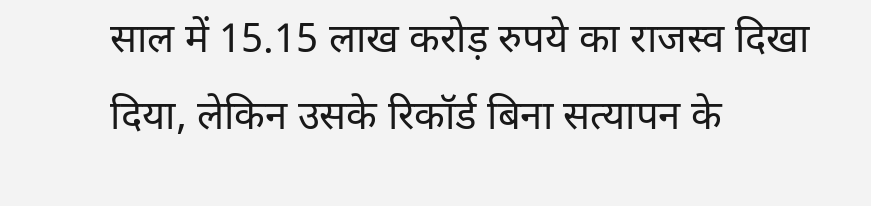साल में 15.15 लाख करोड़ रुपये का राजस्व दिखा दिया, लेकिन उसके रिकॉर्ड बिना सत्यापन के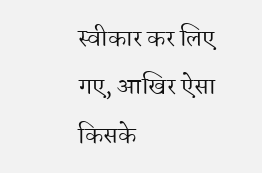स्वीकार कर लिए गए, आखिर ऐसा किसके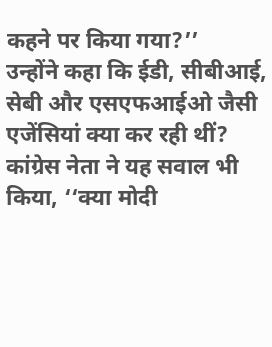कहने पर किया गया?’’
उन्होंने कहा कि ईडी, सीबीआई, सेबी और एसएफआईओ जैसी एजेंसियां क्या कर रही थीं?
कांग्रेस नेता ने यह सवाल भी किया, ‘‘क्या मोदी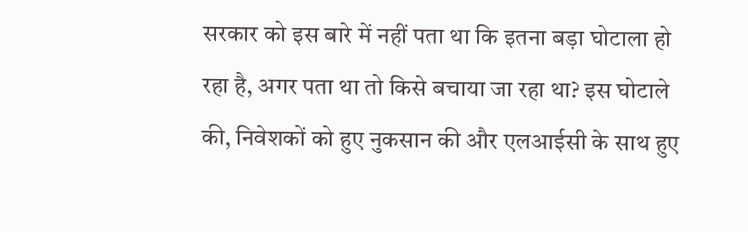सरकार को इस बारे में नहीं पता था कि इतना बड़ा घोटाला हो रहा है, अगर पता था तो किसे बचाया जा रहा था? इस घोटाले की, निवेशकों को हुए नुकसान की और एलआईसी के साथ हुए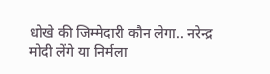धोखे की जिम्मेदारी कौन लेगा.. नरेन्द्र मोदी लेंगे या निर्मला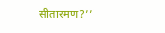सीतारमण?’’